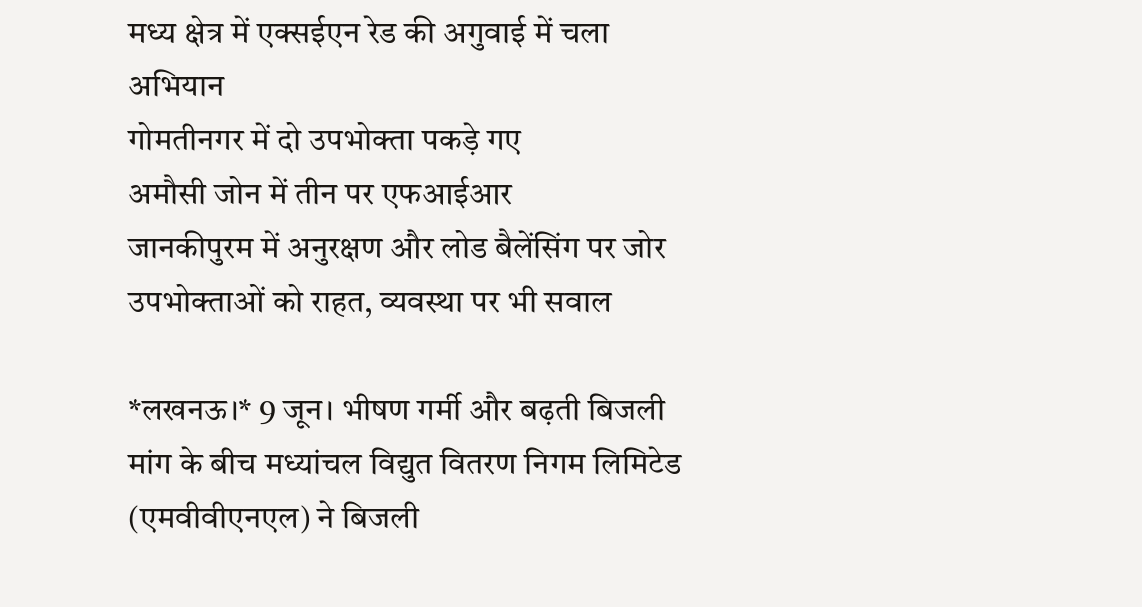मध्य क्षेत्र में एक्सईएन रेड की अगुवाई में चला अभियान
गोमतीनगर में दो उपभोक्ता पकड़े गए
अमौसी जोन में तीन पर एफआईआर
जानकीपुरम में अनुरक्षण और लोड बैलेंसिंग पर जोर
उपभोक्ताओं को राहत, व्यवस्था पर भी सवाल

*लखनऊ।* 9 जून। भीषण गर्मी और बढ़ती बिजली मांग के बीच मध्यांचल विद्युत वितरण निगम लिमिटेड (एमवीवीएनएल) ने बिजली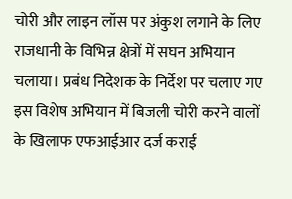चोरी और लाइन लॉस पर अंकुश लगाने के लिए राजधानी के विभिन्न क्षेत्रों में सघन अभियान चलाया। प्रबंध निदेशक के निर्देश पर चलाए गए इस विशेष अभियान में बिजली चोरी करने वालों के खिलाफ एफआईआर दर्ज कराई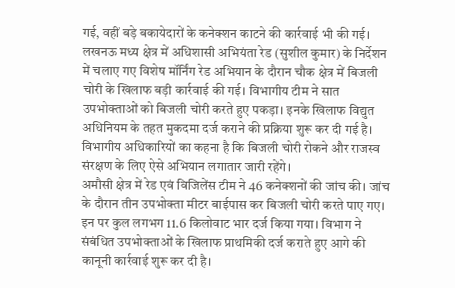गई, वहीं बड़े बकायेदारों के कनेक्शन काटने की कार्रवाई भी की गई।
लखनऊ मध्य क्षेत्र में अधिशासी अभियंता रेड (सुशील कुमार) के निर्देशन में चलाए गए विशेष मॉर्निंग रेड अभियान के दौरान चौक क्षेत्र में बिजली चोरी के खिलाफ बड़ी कार्रवाई की गई। विभागीय टीम ने सात उपभोक्ताओं को बिजली चोरी करते हुए पकड़ा। इनके खिलाफ विद्युत अधिनियम के तहत मुकदमा दर्ज कराने की प्रक्रिया शुरू कर दी गई है। विभागीय अधिकारियों का कहना है कि बिजली चोरी रोकने और राजस्व संरक्षण के लिए ऐसे अभियान लगातार जारी रहेंगे।
अमौसी क्षेत्र में रेड एवं विजिलेंस टीम ने 46 कनेक्शनों की जांच की। जांच के दौरान तीन उपभोक्ता मीटर बाईपास कर बिजली चोरी करते पाए गए। इन पर कुल लगभग 11.6 किलोवाट भार दर्ज किया गया। विभाग ने संबंधित उपभोक्ताओं के खिलाफ प्राथमिकी दर्ज कराते हुए आगे की कानूनी कार्रवाई शुरू कर दी है।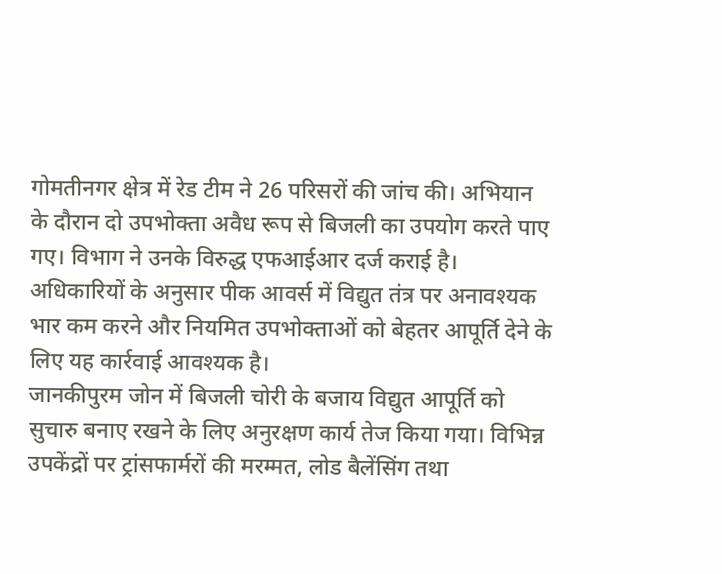गोमतीनगर क्षेत्र में रेड टीम ने 26 परिसरों की जांच की। अभियान के दौरान दो उपभोक्ता अवैध रूप से बिजली का उपयोग करते पाए गए। विभाग ने उनके विरुद्ध एफआईआर दर्ज कराई है। अधिकारियों के अनुसार पीक आवर्स में विद्युत तंत्र पर अनावश्यक भार कम करने और नियमित उपभोक्ताओं को बेहतर आपूर्ति देने के लिए यह कार्रवाई आवश्यक है।
जानकीपुरम जोन में बिजली चोरी के बजाय विद्युत आपूर्ति को सुचारु बनाए रखने के लिए अनुरक्षण कार्य तेज किया गया। विभिन्न उपकेंद्रों पर ट्रांसफार्मरों की मरम्मत, लोड बैलेंसिंग तथा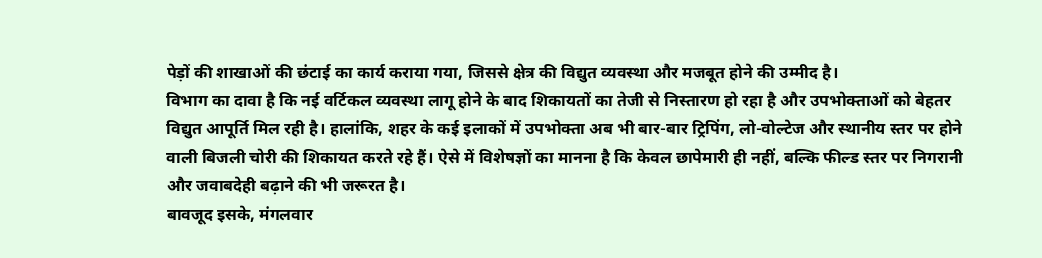पेड़ों की शाखाओं की छंटाई का कार्य कराया गया, जिससे क्षेत्र की विद्युत व्यवस्था और मजबूत होने की उम्मीद है।
विभाग का दावा है कि नई वर्टिकल व्यवस्था लागू होने के बाद शिकायतों का तेजी से निस्तारण हो रहा है और उपभोक्ताओं को बेहतर विद्युत आपूर्ति मिल रही है। हालांकि, शहर के कई इलाकों में उपभोक्ता अब भी बार-बार ट्रिपिंग, लो-वोल्टेज और स्थानीय स्तर पर होने वाली बिजली चोरी की शिकायत करते रहे हैं। ऐसे में विशेषज्ञों का मानना है कि केवल छापेमारी ही नहीं, बल्कि फील्ड स्तर पर निगरानी और जवाबदेही बढ़ाने की भी जरूरत है।
बावजूद इसके, मंगलवार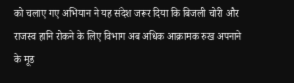को चलाए गए अभियान ने यह संदेश जरूर दिया कि बिजली चोरी और राजस्व हानि रोकने के लिए विभाग अब अधिक आक्रामक रुख अपनाने के मूड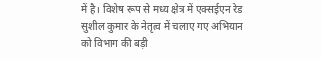में है। विशेष रूप से मध्य क्षेत्र में एक्सईएन रेड सुशील कुमार के नेतृत्व में चलाए गए अभियान को विभाग की बड़ी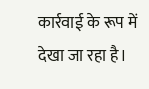कार्रवाई के रूप में देखा जा रहा है।